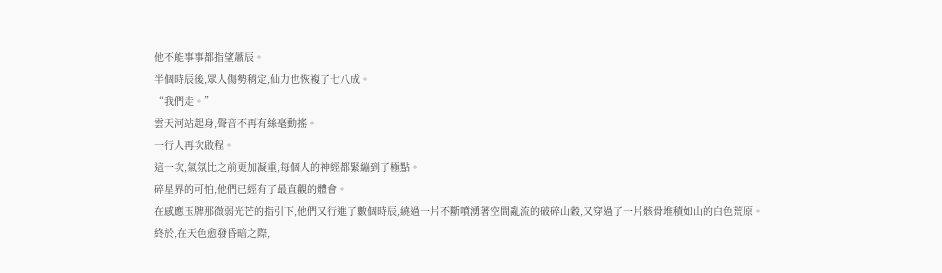他不能事事都指望蕭辰。
半個時辰後,眾人傷勢稍定,仙力也恢複了七八成。
“我們走。”
雲天河站起身,聲音不再有絲毫動搖。
一行人再次啟程。
這一次,氣氛比之前更加凝重,每個人的神經都緊繃到了極點。
碎星界的可怕,他們已經有了最直觀的體會。
在感應玉牌那微弱光芒的指引下,他們又行進了數個時辰,繞過一片不斷噴湧著空間亂流的破碎山穀,又穿過了一片骸骨堆積如山的白色荒原。
終於,在天色愈發昏暗之際,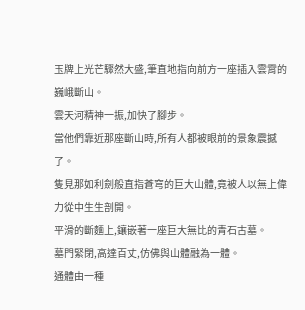玉牌上光芒驟然大盛,筆直地指向前方一座插入雲霄的巍峨斷山。
雲天河精神一振,加快了腳步。
當他們靠近那座斷山時,所有人都被眼前的景象震撼了。
隻見那如利劍般直指蒼穹的巨大山體,竟被人以無上偉力從中生生剖開。
平滑的斷麵上,鑲嵌著一座巨大無比的青石古墓。
墓門緊閉,高達百丈,仿佛與山體融為一體。
通體由一種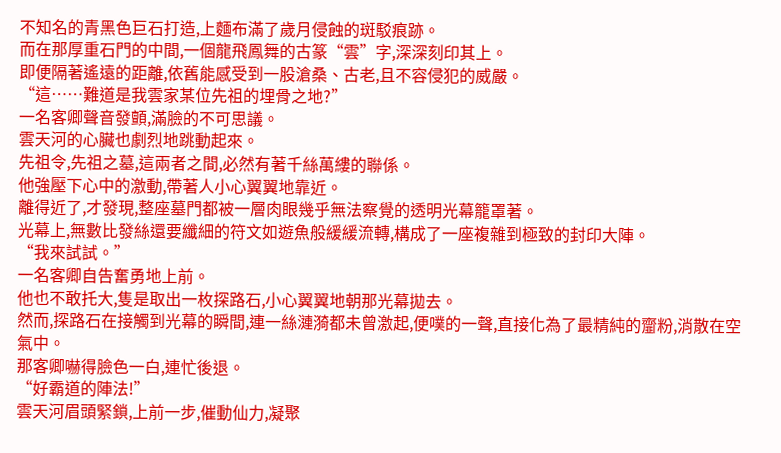不知名的青黑色巨石打造,上麵布滿了歲月侵蝕的斑駁痕跡。
而在那厚重石門的中間,一個龍飛鳳舞的古篆“雲”字,深深刻印其上。
即便隔著遙遠的距離,依舊能感受到一股滄桑、古老,且不容侵犯的威嚴。
“這……難道是我雲家某位先祖的埋骨之地?”
一名客卿聲音發顫,滿臉的不可思議。
雲天河的心臟也劇烈地跳動起來。
先祖令,先祖之墓,這兩者之間,必然有著千絲萬縷的聯係。
他強壓下心中的激動,帶著人小心翼翼地靠近。
離得近了,才發現,整座墓門都被一層肉眼幾乎無法察覺的透明光幕籠罩著。
光幕上,無數比發絲還要纖細的符文如遊魚般緩緩流轉,構成了一座複雜到極致的封印大陣。
“我來試試。”
一名客卿自告奮勇地上前。
他也不敢托大,隻是取出一枚探路石,小心翼翼地朝那光幕拋去。
然而,探路石在接觸到光幕的瞬間,連一絲漣漪都未曾激起,便噗的一聲,直接化為了最精純的齏粉,消散在空氣中。
那客卿嚇得臉色一白,連忙後退。
“好霸道的陣法!”
雲天河眉頭緊鎖,上前一步,催動仙力,凝聚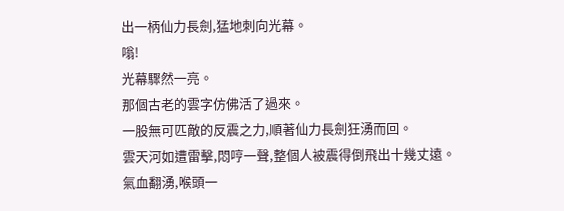出一柄仙力長劍,猛地刺向光幕。
嗡!
光幕驟然一亮。
那個古老的雲字仿佛活了過來。
一股無可匹敵的反震之力,順著仙力長劍狂湧而回。
雲天河如遭雷擊,悶哼一聲,整個人被震得倒飛出十幾丈遠。
氣血翻湧,喉頭一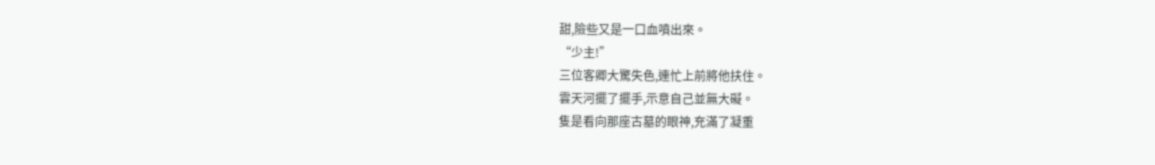甜,險些又是一口血噴出來。
“少主!”
三位客卿大驚失色,連忙上前將他扶住。
雲天河擺了擺手,示意自己並無大礙。
隻是看向那座古墓的眼神,充滿了凝重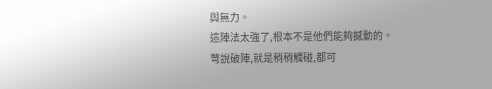與無力。
這陣法太強了,根本不是他們能夠撼動的。
彆說破陣,就是稍稍觸碰,都可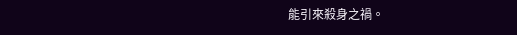能引來殺身之禍。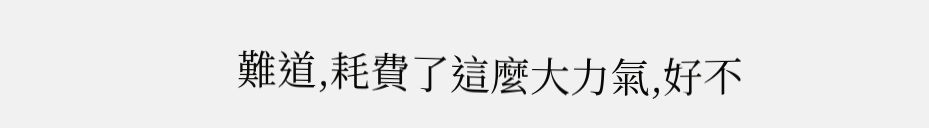難道,耗費了這麼大力氣,好不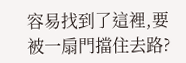容易找到了這裡,要被一扇門擋住去路?